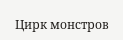Цирк монстров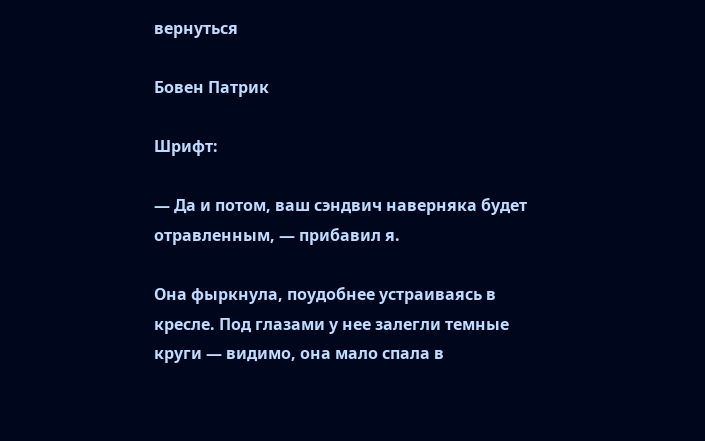вернуться

Бовен Патрик

Шрифт:

— Да и потом, ваш сэндвич наверняка будет отравленным, — прибавил я.

Она фыркнула, поудобнее устраиваясь в кресле. Под глазами у нее залегли темные круги — видимо, она мало спала в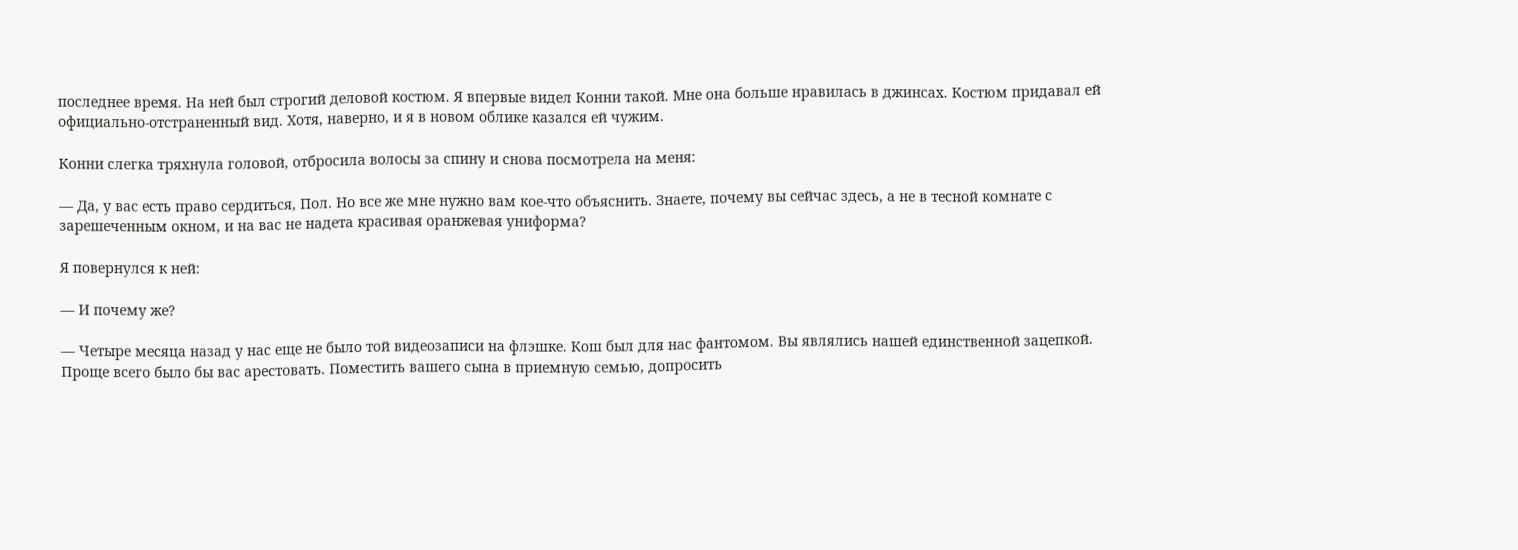последнее время. На ней был строгий деловой костюм. Я впервые видел Конни такой. Мне она больше нравилась в джинсах. Костюм придавал ей официально-отстраненный вид. Хотя, наверно, и я в новом облике казался ей чужим.

Конни слегка тряхнула головой, отбросила волосы за спину и снова посмотрела на меня:

— Да, у вас есть право сердиться, Пол. Но все же мне нужно вам кое-что объяснить. Знаете, почему вы сейчас здесь, а не в тесной комнате с зарешеченным окном, и на вас не надета красивая оранжевая униформа?

Я повернулся к ней:

— И почему же?

— Четыре месяца назад у нас еще не было той видеозаписи на флэшке. Кош был для нас фантомом. Вы являлись нашей единственной зацепкой. Проще всего было бы вас арестовать. Поместить вашего сына в приемную семью, допросить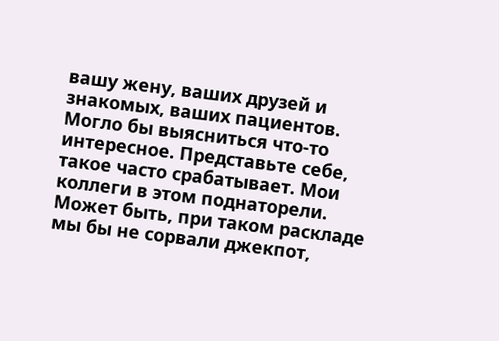вашу жену, ваших друзей и знакомых, ваших пациентов. Могло бы выясниться что-то интересное. Представьте себе, такое часто срабатывает. Мои коллеги в этом поднаторели. Может быть, при таком раскладе мы бы не сорвали джекпот,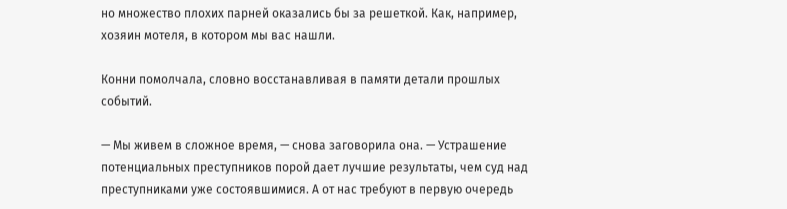но множество плохих парней оказались бы за решеткой. Как, например, хозяин мотеля, в котором мы вас нашли.

Конни помолчала, словно восстанавливая в памяти детали прошлых событий.

— Мы живем в сложное время, — снова заговорила она. — Устрашение потенциальных преступников порой дает лучшие результаты, чем суд над преступниками уже состоявшимися. А от нас требуют в первую очередь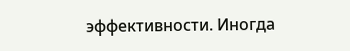эффективности. Иногда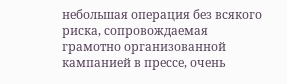небольшая операция без всякого риска, сопровождаемая грамотно организованной кампанией в прессе, очень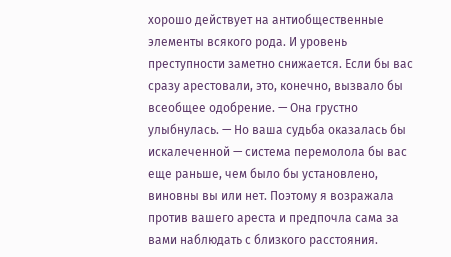хорошо действует на антиобщественные элементы всякого рода. И уровень преступности заметно снижается. Если бы вас сразу арестовали, это, конечно, вызвало бы всеобщее одобрение. — Она грустно улыбнулась. — Но ваша судьба оказалась бы искалеченной — система перемолола бы вас еще раньше, чем было бы установлено, виновны вы или нет. Поэтому я возражала против вашего ареста и предпочла сама за вами наблюдать с близкого расстояния.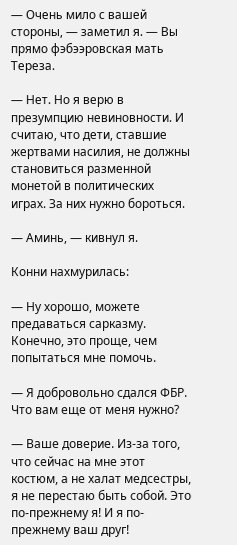— Очень мило с вашей стороны, — заметил я. — Вы прямо фэбээровская мать Тереза.

— Нет. Но я верю в презумпцию невиновности. И считаю, что дети, ставшие жертвами насилия, не должны становиться разменной монетой в политических играх. За них нужно бороться.

— Аминь, — кивнул я.

Конни нахмурилась:

— Ну хорошо, можете предаваться сарказму. Конечно, это проще, чем попытаться мне помочь.

— Я добровольно сдался ФБР. Что вам еще от меня нужно?

— Ваше доверие. Из-за того, что сейчас на мне этот костюм, а не халат медсестры, я не перестаю быть собой. Это по-прежнему я! И я по-прежнему ваш друг!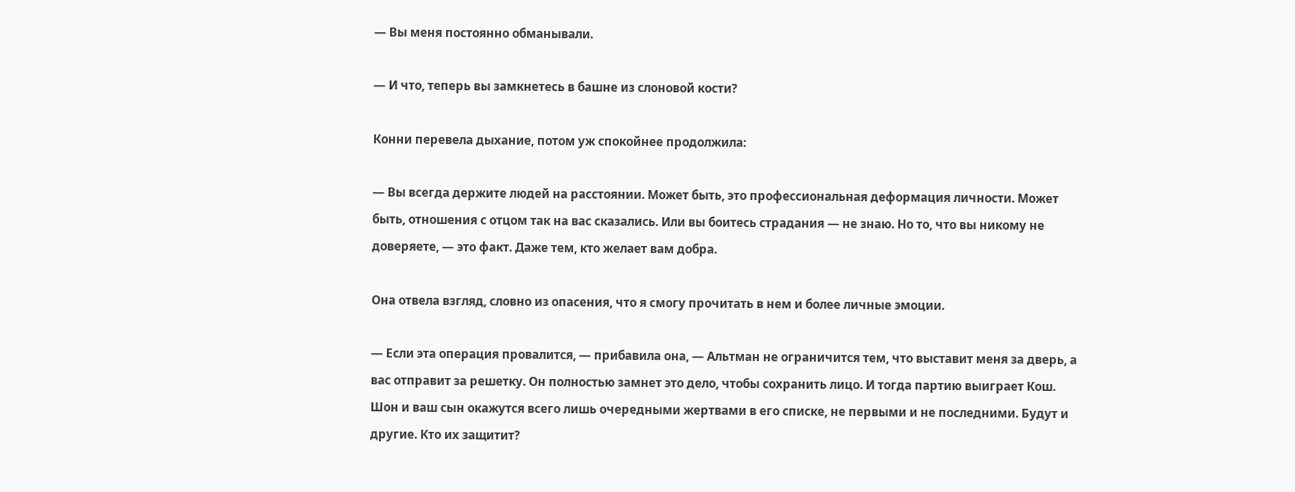— Вы меня постоянно обманывали.

— И что, теперь вы замкнетесь в башне из слоновой кости?

Конни перевела дыхание, потом уж спокойнее продолжила:

— Вы всегда держите людей на расстоянии. Может быть, это профессиональная деформация личности. Может быть, отношения с отцом так на вас сказались. Или вы боитесь страдания — не знаю. Но то, что вы никому не доверяете, — это факт. Даже тем, кто желает вам добра.

Она отвела взгляд, словно из опасения, что я смогу прочитать в нем и более личные эмоции.

— Если эта операция провалится, — прибавила она, — Альтман не ограничится тем, что выставит меня за дверь, а вас отправит за решетку. Он полностью замнет это дело, чтобы сохранить лицо. И тогда партию выиграет Кош. Шон и ваш сын окажутся всего лишь очередными жертвами в его списке, не первыми и не последними. Будут и другие. Кто их защитит?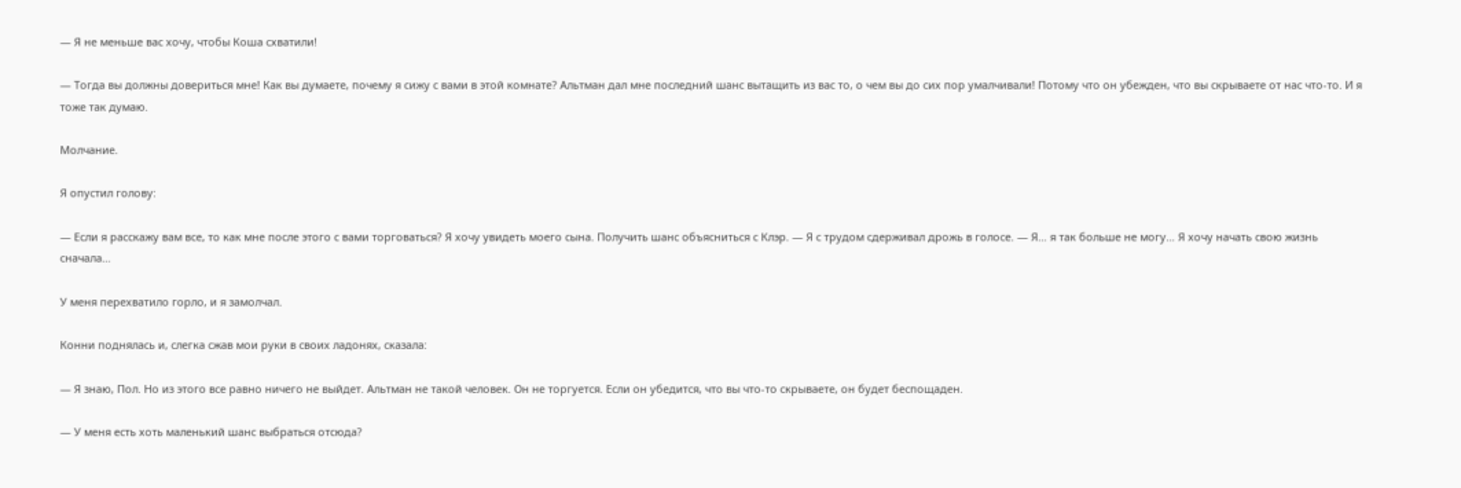— Я не меньше вас хочу, чтобы Коша схватили!

— Тогда вы должны довериться мне! Как вы думаете, почему я сижу с вами в этой комнате? Альтман дал мне последний шанс вытащить из вас то, о чем вы до сих пор умалчивали! Потому что он убежден, что вы скрываете от нас что-то. И я тоже так думаю.

Молчание.

Я опустил голову:

— Если я расскажу вам все, то как мне после этого с вами торговаться? Я хочу увидеть моего сына. Получить шанс объясниться с Клэр. — Я с трудом сдерживал дрожь в голосе. — Я… я так больше не могу… Я хочу начать свою жизнь сначала…

У меня перехватило горло, и я замолчал.

Конни поднялась и, слегка сжав мои руки в своих ладонях, сказала:

— Я знаю, Пол. Но из этого все равно ничего не выйдет. Альтман не такой человек. Он не торгуется. Если он убедится, что вы что-то скрываете, он будет беспощаден.

— У меня есть хоть маленький шанс выбраться отсюда?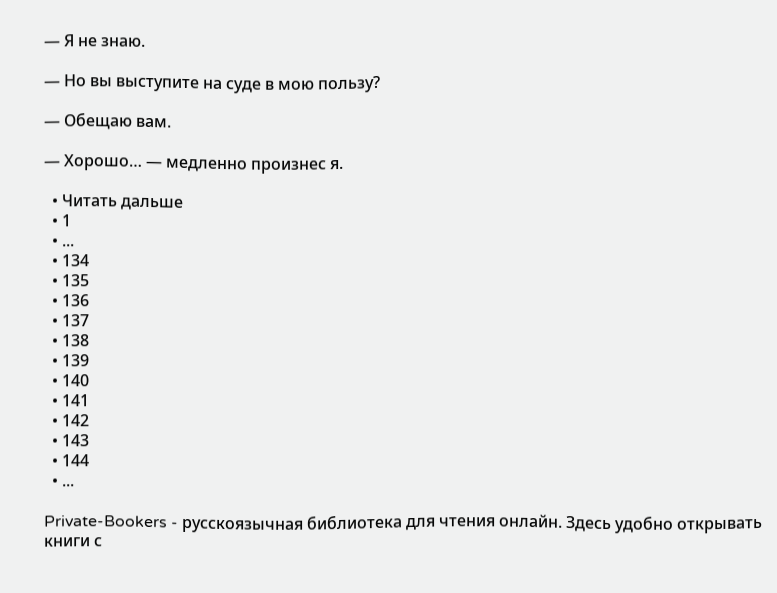— Я не знаю.

— Но вы выступите на суде в мою пользу?

— Обещаю вам.

— Хорошо… — медленно произнес я.

  • Читать дальше
  • 1
  • ...
  • 134
  • 135
  • 136
  • 137
  • 138
  • 139
  • 140
  • 141
  • 142
  • 143
  • 144
  • ...

Private-Bookers - русскоязычная библиотека для чтения онлайн. Здесь удобно открывать книги с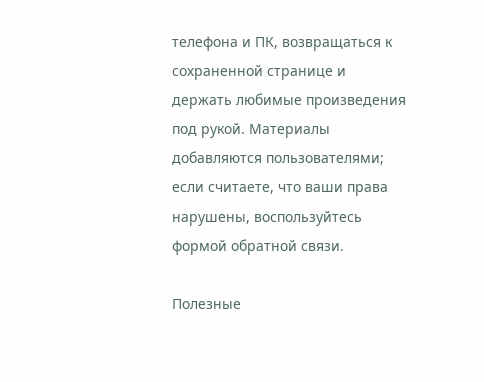телефона и ПК, возвращаться к сохраненной странице и держать любимые произведения под рукой. Материалы добавляются пользователями; если считаете, что ваши права нарушены, воспользуйтесь формой обратной связи.

Полезные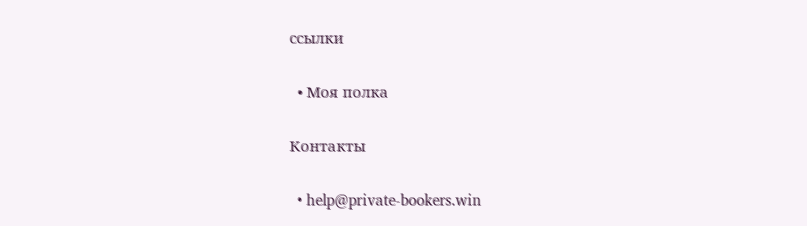ссылки

  • Моя полка

Контакты

  • help@private-bookers.win